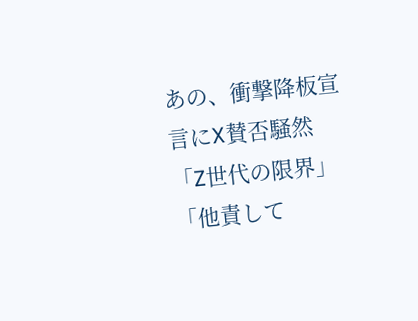あの、衝撃降板宣言にX賛否騒然「Z世代の限界」「他責して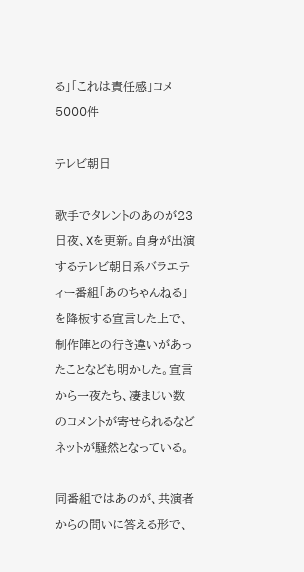る」「これは責任感」コメ5000件

テレビ朝日

歌手でタレントのあのが23日夜、Xを更新。自身が出演するテレビ朝日系バラエティー番組「あのちゃんねる」を降板する宣言した上で、制作陣との行き違いがあったことなども明かした。宣言から一夜たち、凄まじい数のコメントが寄せられるなどネットが騒然となっている。

同番組ではあのが、共演者からの問いに答える形で、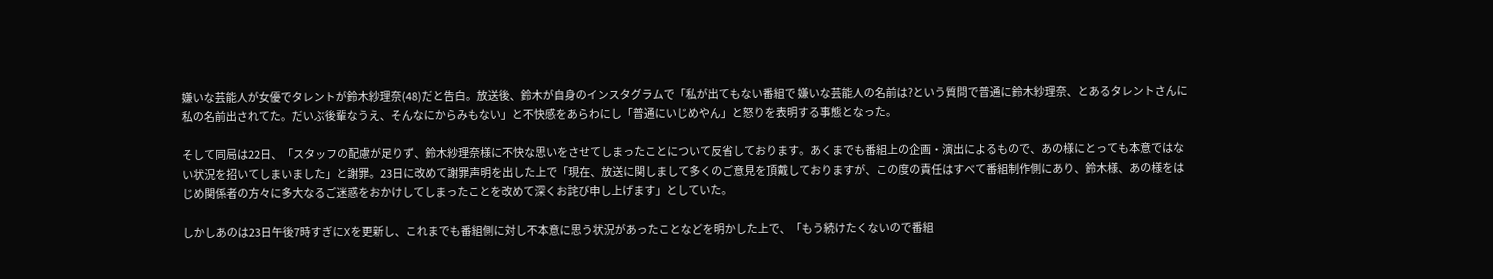嫌いな芸能人が女優でタレントが鈴木紗理奈(48)だと告白。放送後、鈴木が自身のインスタグラムで「私が出てもない番組で 嫌いな芸能人の名前は?という質問で普通に鈴木紗理奈、とあるタレントさんに私の名前出されてた。だいぶ後輩なうえ、そんなにからみもない」と不快感をあらわにし「普通にいじめやん」と怒りを表明する事態となった。

そして同局は22日、「スタッフの配慮が足りず、鈴木紗理奈様に不快な思いをさせてしまったことについて反省しております。あくまでも番組上の企画・演出によるもので、あの様にとっても本意ではない状況を招いてしまいました」と謝罪。23日に改めて謝罪声明を出した上で「現在、放送に関しまして多くのご意見を頂戴しておりますが、この度の責任はすべて番組制作側にあり、鈴木様、あの様をはじめ関係者の方々に多大なるご迷惑をおかけしてしまったことを改めて深くお詫び申し上げます」としていた。

しかしあのは23日午後7時すぎにXを更新し、これまでも番組側に対し不本意に思う状況があったことなどを明かした上で、「もう続けたくないので番組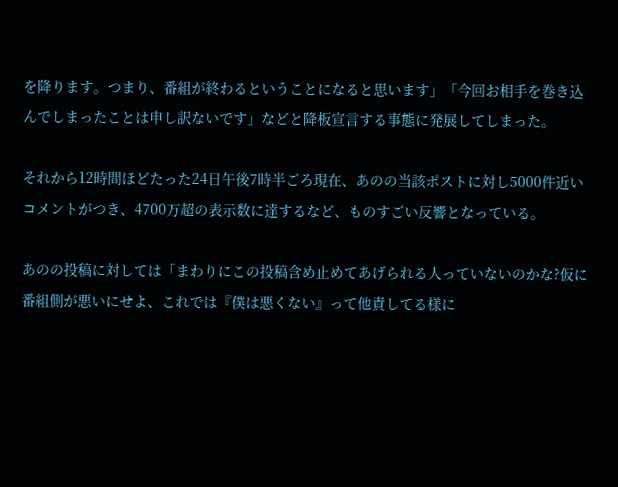を降ります。つまり、番組が終わるということになると思います」「今回お相手を巻き込んでしまったことは申し訳ないです」などと降板宣言する事態に発展してしまった。

それから12時間ほどたった24日午後7時半ごろ現在、あのの当該ポストに対し5000件近いコメントがつき、4700万超の表示数に達するなど、ものすごい反響となっている。

あのの投稿に対しては「まわりにこの投稿含め止めてあげられる人っていないのかな?仮に番組側が悪いにせよ、これでは『僕は悪くない』って他責してる様に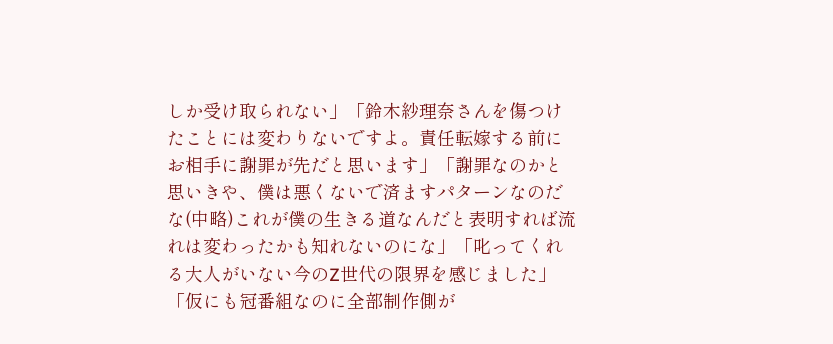しか受け取られない」「鈴木紗理奈さんを傷つけたことには変わりないですよ。責任転嫁する前にお相手に謝罪が先だと思います」「謝罪なのかと思いきや、僕は悪くないで済ますパターンなのだな(中略)これが僕の生きる道なんだと表明すれば流れは変わったかも知れないのにな」「叱ってくれる大人がいない今のZ世代の限界を感じました」「仮にも冠番組なのに全部制作側が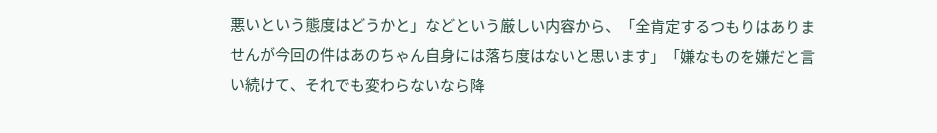悪いという態度はどうかと」などという厳しい内容から、「全肯定するつもりはありませんが今回の件はあのちゃん自身には落ち度はないと思います」「嫌なものを嫌だと言い続けて、それでも変わらないなら降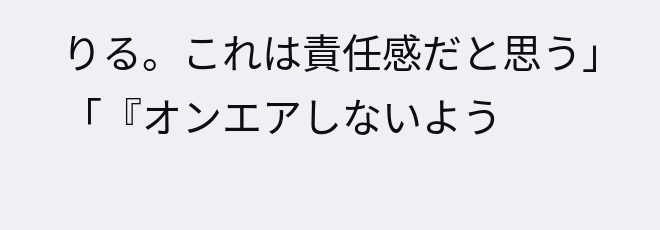りる。これは責任感だと思う」「『オンエアしないよう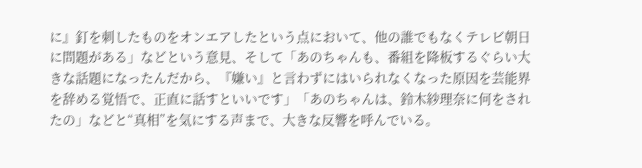に』釘を刺したものをオンエアしたという点において、他の誰でもなくテレビ朝日に問題がある」などという意見、そして「あのちゃんも、番組を降板するぐらい大きな話題になったんだから、『嫌い』と言わずにはいられなくなった原因を芸能界を辞める覚悟で、正直に話すといいです」「あのちゃんは、鈴木紗理奈に何をされたの」などと“真相”を気にする声まで、大きな反響を呼んでいる。